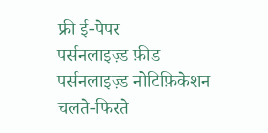फ्री ई-पेपर
पर्सनलाइज़्ड फ़ीड
पर्सनलाइज़्ड नोटिफ़िकेशन
चलते-फिरते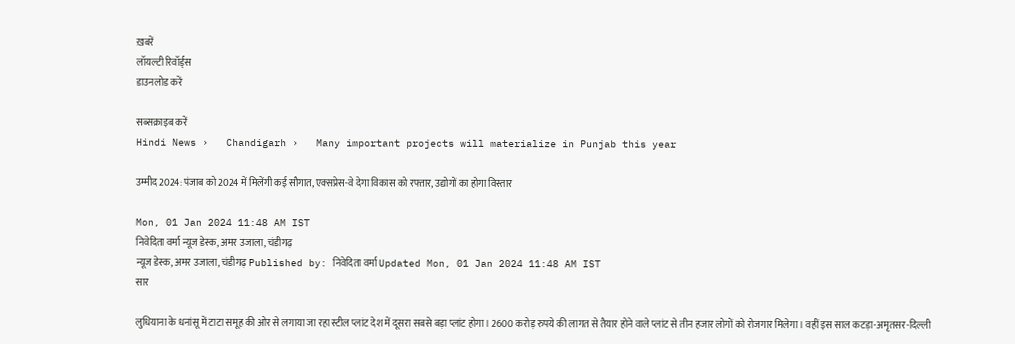ख़बरें
लॉयल्टी रिवॉर्ड्स
डाउनलोड करें

सब्सक्राइब करें
Hindi News ›   Chandigarh ›   Many important projects will materialize in Punjab this year

उम्मीद 2024: पंजाब को 2024 में मिलेंगी कई सौगात, एक्सप्रेस-वे देगा विकास को रफ्तार, उद्योगों का होगा विस्तार

Mon, 01 Jan 2024 11:48 AM IST
निवेदिता वर्मा न्यूज डेस्क, अमर उजाला, चंडीगढ़
न्यूज डेस्क, अमर उजाला, चंडीगढ़ Published by: निवेदिता वर्मा Updated Mon, 01 Jan 2024 11:48 AM IST
सार

लुधियाना के धनांसू में टाटा समूह की ओर से लगाया जा रहा स्टील प्लांट देश में दूसरा सबसे बड़ा प्लांट होगा। 2600 करोड़ रुपये की लागत से तैयार होने वाले प्लांट से तीन हजार लोगों को रोजगार मिलेगा। वहीं इस साल कटड़ा-अमृतसर-दिल्ली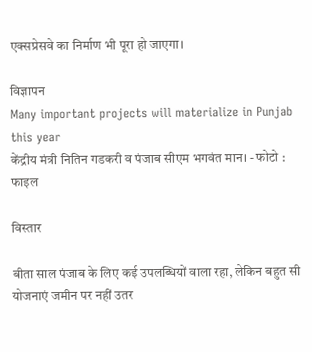एक्सप्रेसवे का निर्माण भी पूरा हो जाएगा।

विज्ञापन
Many important projects will materialize in Punjab this year
केंद्रीय मंत्री नितिन गडकरी व पंजाब सीएम भगवंत मान। - फोटो : फाइल

विस्तार

बीता साल पंजाब के लिए कई उपलब्धियों वाला रहा, लेकिन बहुत सी योजनाएं जमीन पर नहीं उतर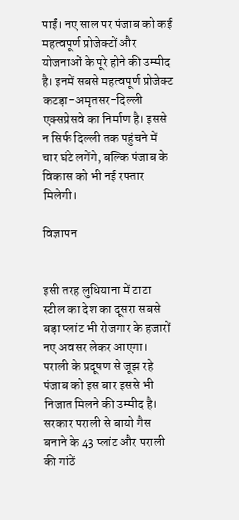पाईं। नए साल पर पंजाब को कई महत्वपूर्ण प्रोजेक्टों और योजनाओं के पूरे होने की उम्मीद है। इनमें सबसे महत्वपूर्ण प्रोजेक्ट कटड़ा-अमृतसर-दिल्ली एक्सप्रेसवे का निर्माण है। इससे न सिर्फ दिल्ली तक पहुंचने में चार घंटे लगेंगे, बल्कि पंजाब के विकास को भी नई रफ्तार मिलेगी।

विज्ञापन


इसी तरह लुधियाना में टाटा स्टील का देश का दूसरा सबसे बड़ा प्लांट भी रोजगार के हजारों नए अवसर लेकर आएगा। पराली के प्रदूषण से जूझ रहे पंजाब को इस बार इससे भी निजात मिलने की उम्मीद है। सरकार पराली से बायो गैस बनाने के 43 प्लांट और पराली की गांठें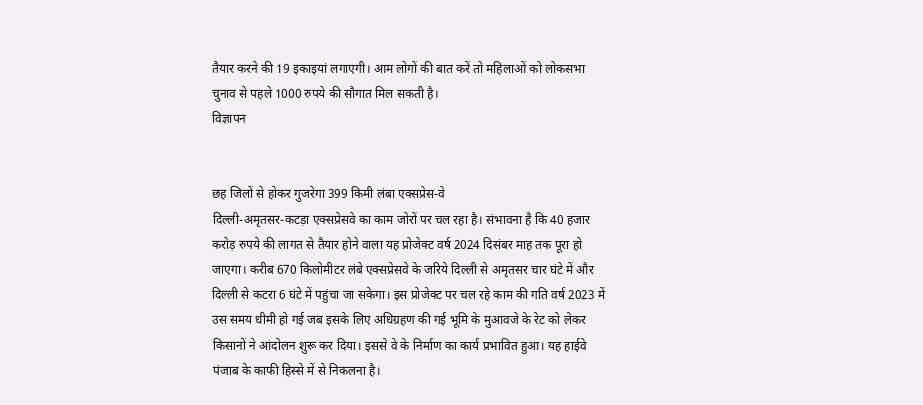तैयार करने की 19 इकाइयां लगाएगी। आम लोगों की बात करें तो महिलाओं को लोकसभा चुनाव से पहले 1000 रुपये की सौगात मिल सकती है।
विज्ञापन


छह जिलों से होकर गुजरेगा 399 किमी लंबा एक्सप्रेस-वे
दिल्ली-अमृतसर-कटड़ा एक्सप्रेसवे का काम जोरों पर चल रहा है। संभावना है कि 40 हजार करोड़ रुपये की लागत से तैयार होने वाला यह प्रोजेक्ट वर्ष 2024 दिसंबर माह तक पूरा हो जाएगा। करीब 670 किलोमीटर लंबे एक्सप्रेसवे के जरिये दिल्ली से अमृतसर चार घंटे में और दिल्ली से कटरा 6 घंटे में पहुंचा जा सकेगा। इस प्रोजेक्ट पर चल रहे काम की गति वर्ष 2023 में उस समय धीमी हो गई जब इसके लिए अधिग्रहण की गई भूमि के मुआवजे के रेट को लेकर किसानों ने आंदोलन शुरू कर दिया। इससे वे के निर्माण का कार्य प्रभावित हुआ। यह हाईवे पंजाब के काफी हिस्से में से निकलना है।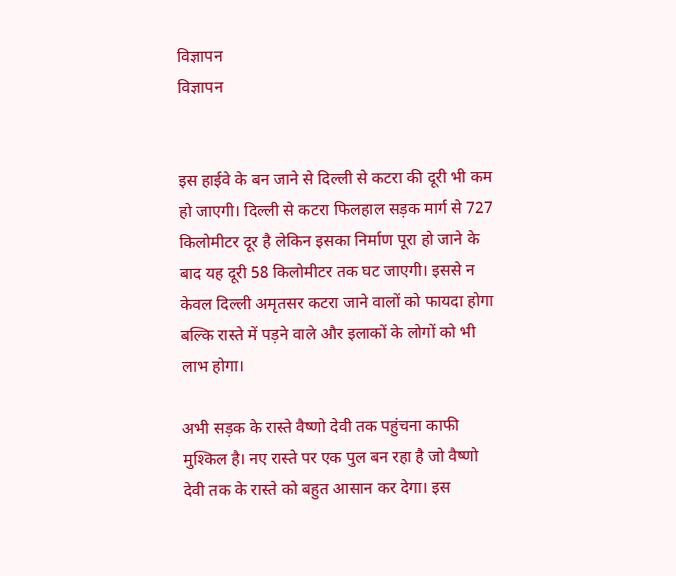विज्ञापन
विज्ञापन


इस हाईवे के बन जाने से दिल्ली से कटरा की दूरी भी कम हो जाएगी। दिल्ली से कटरा फिलहाल सड़क मार्ग से 727 किलोमीटर दूर है लेकिन इसका निर्माण पूरा हो जाने के बाद यह दूरी 58 किलोमीटर तक घट जाएगी। इससे न केवल दिल्ली अमृतसर कटरा जाने वालों को फायदा होगा बल्कि रास्ते में पड़ने वाले और इलाकों के लोगों को भी लाभ होगा।

अभी सड़क के रास्ते वैष्णो देवी तक पहुंचना काफी मुश्किल है। नए रास्ते पर एक पुल बन रहा है जो वैष्णो देवी तक के रास्ते को बहुत आसान कर देगा। इस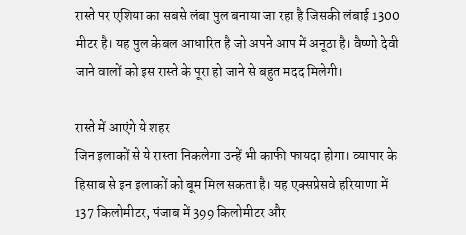रास्ते पर एशिया का सबसे लंबा पुल बनाया जा रहा है जिसकी लंबाई 1300 मीटर है। यह पुल केबल आधारित है जो अपने आप में अनूठा है। वैष्णो देवी जाने वालों को इस रास्ते के पूरा हो जाने से बहुत मदद मिलेगी।

रास्ते में आएंगे ये शहर
जिन इलाकों से ये रास्ता निकलेगा उन्हें भी काफी फायदा होगा। व्यापार के हिसाब से इन इलाकों को बूम मिल सकता है। यह एक्सप्रेसवे हरियाणा में 137 किलोमीटर, पंजाब में 399 किलोमीटर और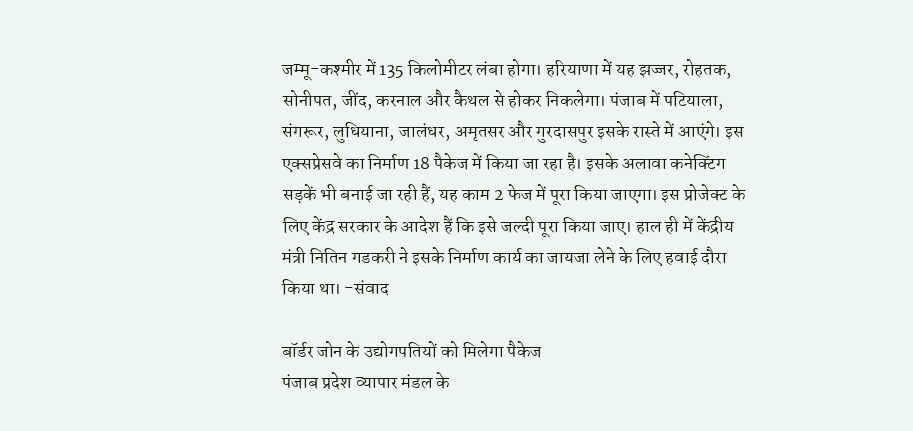जम्मू-कश्मीर में 135 किलोमीटर लंबा होगा। हरियाणा में यह झज्जर, रोहतक, सोनीपत, जींद, करनाल और कैथल से होकर निकलेगा। पंजाब में पटियाला, संगरूर, लुधियाना, जालंधर, अमृतसर और गुरदासपुर इसके रास्ते में आएंगे। इस एक्सप्रेसवे का निर्माण 18 पैकेज में किया जा रहा है। इसके अलावा कनेक्टिंग सड़कें भी बनाई जा रही हैं, यह काम 2 फेज में पूरा किया जाएगा। इस प्रोजेक्ट के लिए केंद्र सरकार के आदेश हैं कि इसे जल्दी पूरा किया जाए। हाल ही में केंद्रीय मंत्री नितिन गडकरी ने इसके निर्माण कार्य का जायजा लेने के लिए हवाई दौरा किया था। -संवाद

बॉर्डर जोन के उद्योगपतियों को मिलेगा पैकेज
पंजाब प्रदेश व्यापार मंडल के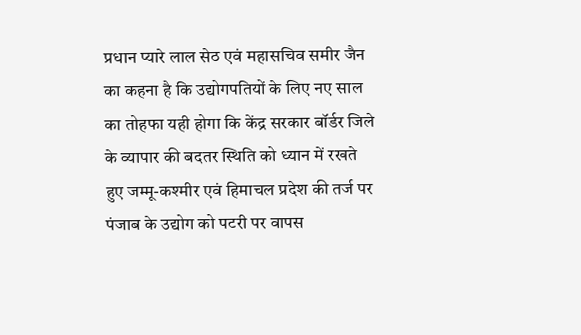प्रधान प्यारे लाल सेठ एवं महासचिव समीर जैन का कहना है कि उद्योगपतियों के लिए नए साल का तोहफा यही होगा कि केंद्र सरकार बॉर्डर जिले के व्यापार की बदतर स्थिति को ध्यान में रखते हुए जम्मू-कश्मीर एवं हिमाचल प्रदेश की तर्ज पर पंजाब के उद्योग को पटरी पर वापस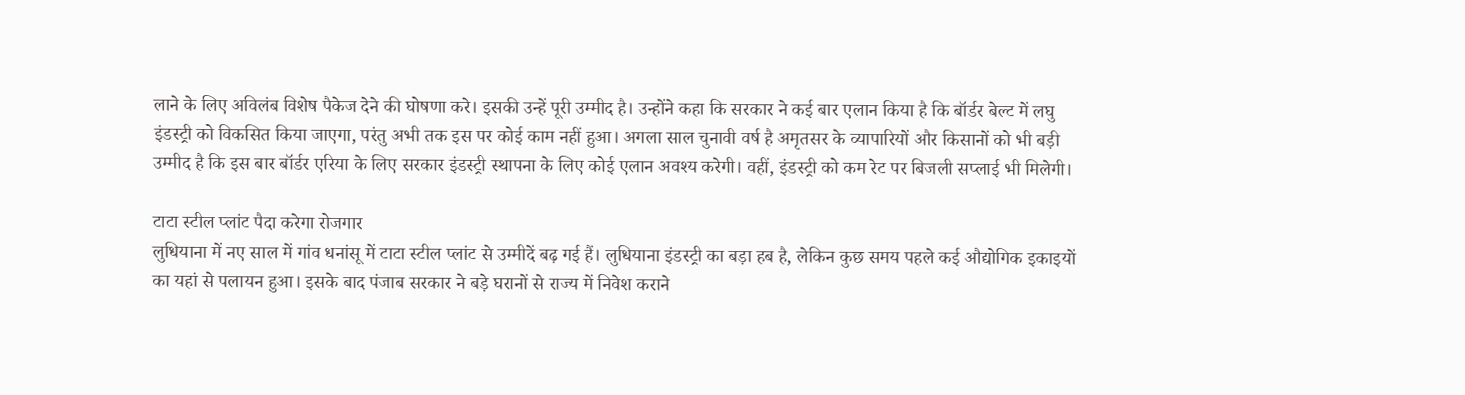लाने के लिए अविलंब विशेष पैकेज देने की घोषणा करे। इसकी उन्हें पूरी उम्मीद है। उन्होंने कहा कि सरकार ने कई बार एलान किया है कि बॉर्डर बेल्ट में लघु इंडस्ट्री को विकसित किया जाएगा, परंतु अभी तक इस पर कोई काम नहीं हुआ। अगला साल चुनावी वर्ष है अमृतसर के व्यापारियों और किसानों को भी बड़ी उम्मीद है कि इस बार बॉर्डर एरिया के लिए सरकार इंडस्ट्री स्थापना के लिए कोई एलान अवश्य करेगी। वहीं, इंडस्ट्री को कम रेट पर बिजली सप्लाई भी मिलेगी।

टाटा स्टील प्लांट पैदा करेगा रोजगार
लुधियाना में नए साल में गांव धनांसू में टाटा स्टील प्लांट से उम्मीदें बढ़ गई हैं। लुधियाना इंडस्ट्री का बड़ा हब है, लेकिन कुछ समय पहले कई औद्योगिक इकाइयों का यहां से पलायन हुआ। इसके बाद पंजाब सरकार ने बड़े घरानों से राज्य में निवेश कराने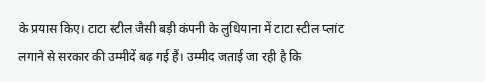के प्रयास किए। टाटा स्टील जैसी बड़ी कंपनी के लुधियाना में टाटा स्टील प्लांट लगाने से सरकार की उम्मीदें बढ़ गई हैं। उम्मीद जताई जा रही है कि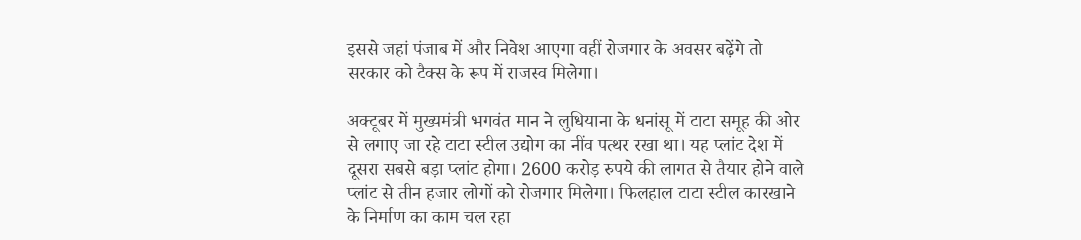इससे जहां पंजाब में और निवेश आएगा वहीं रोजगार के अवसर बढ़ेंगे तो सरकार को टैक्स के रूप में राजस्व मिलेगा।

अक्टूबर में मुख्यमंत्री भगवंत मान ने लुधियाना के धनांसू में टाटा समूह की ओर से लगाए जा रहे टाटा स्टील उद्योग का नींव पत्थर रखा था। यह प्लांट देश में दूसरा सबसे बड़ा प्लांट होगा। 2600 करोड़ रुपये की लागत से तैयार होने वाले प्लांट से तीन हजार लोगों को रोजगार मिलेगा। फिलहाल टाटा स्टील कारखाने के निर्माण का काम चल रहा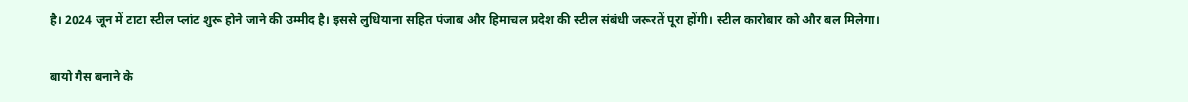है। 2024 जून में टाटा स्टील प्लांट शुरू होने जाने की उम्मीद है। इससे लुधियाना सहित पंजाब और हिमाचल प्रदेश की स्टील संबंधी जरूरतें पूरा होंगी। स्टील कारोबार को और बल मिलेगा।

बायो गैस बनाने के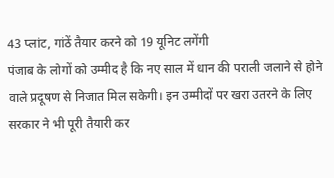43 प्लांट, गांठें तैयार करने को 19 यूनिट लगेंगी
पंजाब के लोगों को उम्मीद है कि नए साल में धान की पराली जलाने से होने वाले प्रदूषण से निजात मिल सकेगी। इन उम्मीदों पर खरा उतरने के लिए सरकार ने भी पूरी तैयारी कर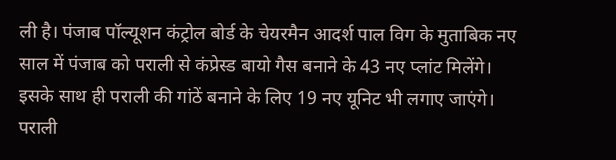ली है। पंजाब पॉल्यूशन कंट्रोल बोर्ड के चेयरमैन आदर्श पाल विग के मुताबिक नए साल में पंजाब को पराली से कंप्रेस्ड बायो गैस बनाने के 43 नए प्लांट मिलेंगे। इसके साथ ही पराली की गांठें बनाने के लिए 19 नए यूनिट भी लगाए जाएंगे। पराली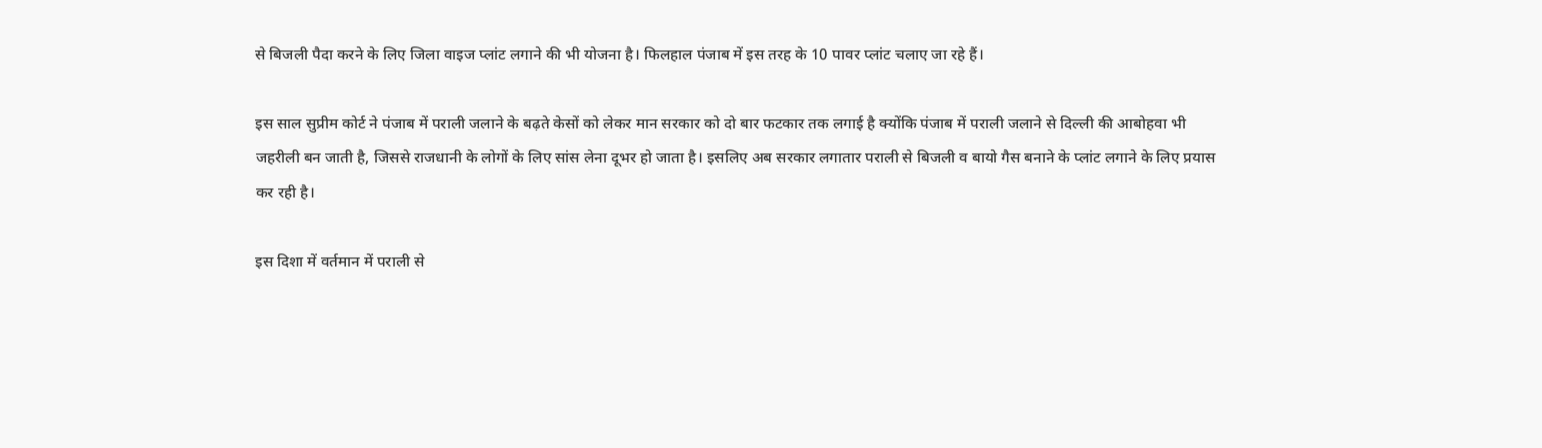से बिजली पैदा करने के लिए जिला वाइज प्लांट लगाने की भी योजना है। फिलहाल पंजाब में इस तरह के 10 पावर प्लांट चलाए जा रहे हैं।

इस साल सुप्रीम कोर्ट ने पंजाब में पराली जलाने के बढ़ते केसों को लेकर मान सरकार को दो बार फटकार तक लगाई है क्योंकि पंजाब में पराली जलाने से दिल्ली की आबोहवा भी जहरीली बन जाती है, जिससे राजधानी के लोगों के लिए सांस लेना दूभर हो जाता है। इसलिए अब सरकार लगातार पराली से बिजली व बायो गैस बनाने के प्लांट लगाने के लिए प्रयास कर रही है।

इस दिशा में वर्तमान में पराली से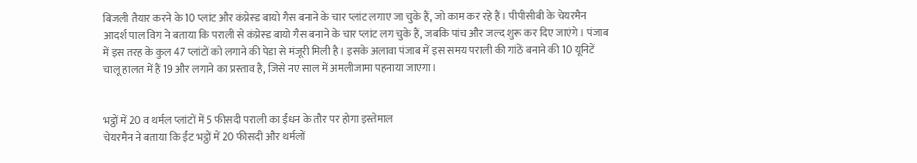बिजली तैयार करने के 10 प्लांट और कंप्रेस्ड बायो गैस बनाने के चार प्लांट लगाए जा चुके हैं, जो काम कर रहे हैं। पीपीसीबी के चेयरमैन आदर्श पाल विग ने बताया कि पराली से कंप्रेस्ड बायो गैस बनाने के चार प्लांट लग चुके हैं, जबकि पांच और जल्द शुरू कर दिए जाएंगे। पंजाब में इस तरह के कुल 47 प्लांटों को लगाने की पेडा से मंजूरी मिली है। इसके अलावा पंजाब में इस समय पराली की गांठें बनाने की 10 यूनिटें चालू हालत में हैं 19 और लगाने का प्रस्ताव है, जिसे नए साल में अमलीजामा पहनाया जाएगा।


भट्ठों में 20 व थर्मल प्लांटों में 5 फीसदी पराली का ईंधन के तौर पर होगा इस्तेमाल
चेयरमैन ने बताया कि ईंट भट्ठों में 20 फीसदी और थर्मलों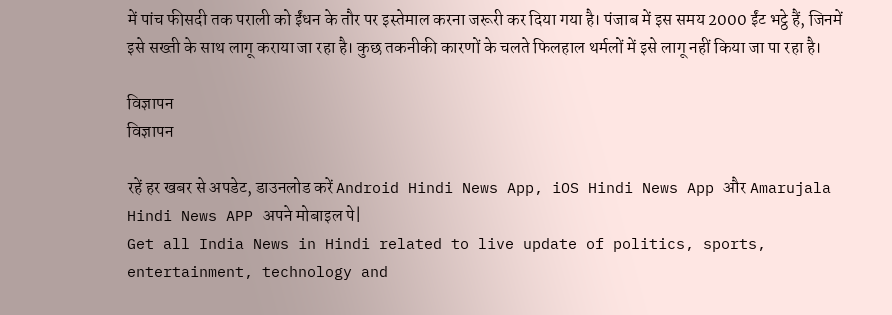में पांच फीसदी तक पराली को ईंधन के तौर पर इस्तेमाल करना जरूरी कर दिया गया है। पंजाब में इस समय 2000 ईंट भट्ठे हैं, जिनमें इसे सख्ती के साथ लागू कराया जा रहा है। कुछ तकनीकी कारणों के चलते फिलहाल थर्मलों में इसे लागू नहीं किया जा पा रहा है।

विज्ञापन
विज्ञापन

रहें हर खबर से अपडेट, डाउनलोड करें Android Hindi News App, iOS Hindi News App और Amarujala Hindi News APP अपने मोबाइल पे|
Get all India News in Hindi related to live update of politics, sports, entertainment, technology and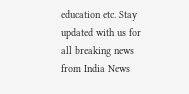education etc. Stay updated with us for all breaking news from India News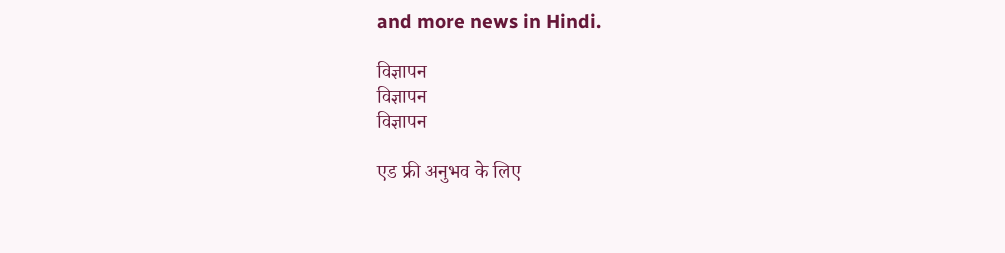and more news in Hindi.

विज्ञापन
विज्ञापन
विज्ञापन

एड फ्री अनुभव के लिए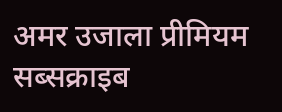अमर उजाला प्रीमियम सब्सक्राइब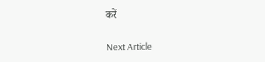करें

Next Article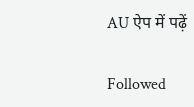AU ऐप में पढ़ें

Followed